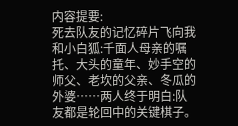内容提要:
死去队友的记忆碎片飞向我和小白狐:千面人母亲的嘱托、大头的童年、妙手空的师父、老坎的父亲、冬瓜的外婆……两人终于明白:队友都是轮回中的关键棋子。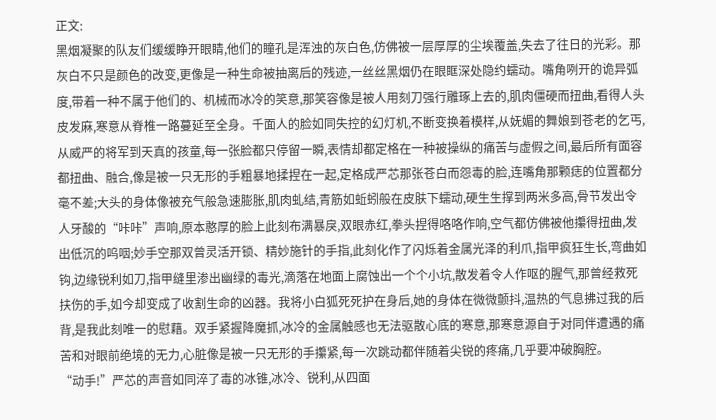正文:
黑烟凝聚的队友们缓缓睁开眼睛,他们的瞳孔是浑浊的灰白色,仿佛被一层厚厚的尘埃覆盖,失去了往日的光彩。那灰白不只是颜色的改变,更像是一种生命被抽离后的残迹,一丝丝黑烟仍在眼眶深处隐约蠕动。嘴角咧开的诡异弧度,带着一种不属于他们的、机械而冰冷的笑意,那笑容像是被人用刻刀强行雕琢上去的,肌肉僵硬而扭曲,看得人头皮发麻,寒意从脊椎一路蔓延至全身。千面人的脸如同失控的幻灯机,不断变换着模样,从妩媚的舞娘到苍老的乞丐,从威严的将军到天真的孩童,每一张脸都只停留一瞬,表情却都定格在一种被操纵的痛苦与虚假之间,最后所有面容都扭曲、融合,像是被一只无形的手粗暴地揉捏在一起,定格成严芯那张苍白而怨毒的脸,连嘴角那颗痣的位置都分毫不差;大头的身体像被充气般急速膨胀,肌肉虬结,青筋如蚯蚓般在皮肤下蠕动,硬生生撑到两米多高,骨节发出令人牙酸的“咔咔”声响,原本憨厚的脸上此刻布满暴戾,双眼赤红,拳头捏得咯咯作响,空气都仿佛被他攥得扭曲,发出低沉的呜咽;妙手空那双曾灵活开锁、精妙施针的手指,此刻化作了闪烁着金属光泽的利爪,指甲疯狂生长,弯曲如钩,边缘锐利如刀,指甲缝里渗出幽绿的毒光,滴落在地面上腐蚀出一个个小坑,散发着令人作呕的腥气,那曾经救死扶伤的手,如今却变成了收割生命的凶器。我将小白狐死死护在身后,她的身体在微微颤抖,温热的气息拂过我的后背,是我此刻唯一的慰藉。双手紧握降魔抓,冰冷的金属触感也无法驱散心底的寒意,那寒意源自于对同伴遭遇的痛苦和对眼前绝境的无力,心脏像是被一只无形的手攥紧,每一次跳动都伴随着尖锐的疼痛,几乎要冲破胸腔。
“动手!”严芯的声音如同淬了毒的冰锥,冰冷、锐利,从四面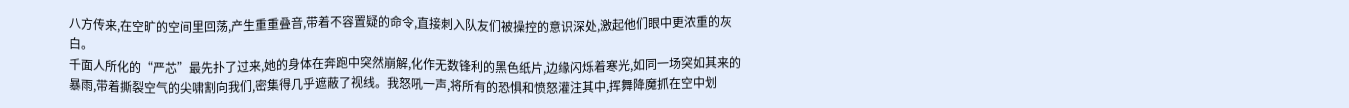八方传来,在空旷的空间里回荡,产生重重叠音,带着不容置疑的命令,直接刺入队友们被操控的意识深处,激起他们眼中更浓重的灰白。
千面人所化的“严芯”最先扑了过来,她的身体在奔跑中突然崩解,化作无数锋利的黑色纸片,边缘闪烁着寒光,如同一场突如其来的暴雨,带着撕裂空气的尖啸割向我们,密集得几乎遮蔽了视线。我怒吼一声,将所有的恐惧和愤怒灌注其中,挥舞降魔抓在空中划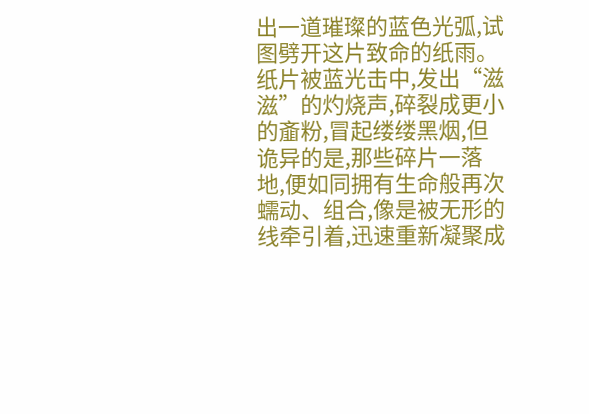出一道璀璨的蓝色光弧,试图劈开这片致命的纸雨。纸片被蓝光击中,发出“滋滋”的灼烧声,碎裂成更小的齑粉,冒起缕缕黑烟,但诡异的是,那些碎片一落地,便如同拥有生命般再次蠕动、组合,像是被无形的线牵引着,迅速重新凝聚成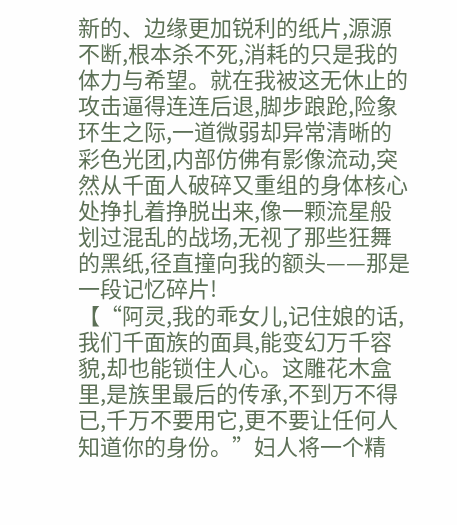新的、边缘更加锐利的纸片,源源不断,根本杀不死,消耗的只是我的体力与希望。就在我被这无休止的攻击逼得连连后退,脚步踉跄,险象环生之际,一道微弱却异常清晰的彩色光团,内部仿佛有影像流动,突然从千面人破碎又重组的身体核心处挣扎着挣脱出来,像一颗流星般划过混乱的战场,无视了那些狂舞的黑纸,径直撞向我的额头——那是一段记忆碎片!
【“阿灵,我的乖女儿,记住娘的话,我们千面族的面具,能变幻万千容貌,却也能锁住人心。这雕花木盒里,是族里最后的传承,不到万不得已,千万不要用它,更不要让任何人知道你的身份。”妇人将一个精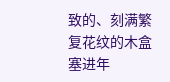致的、刻满繁复花纹的木盒塞进年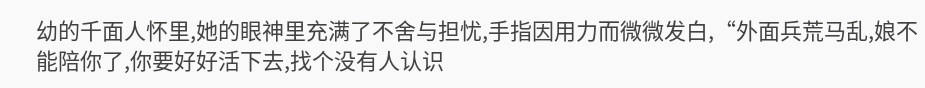幼的千面人怀里,她的眼神里充满了不舍与担忧,手指因用力而微微发白,“外面兵荒马乱,娘不能陪你了,你要好好活下去,找个没有人认识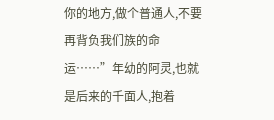你的地方,做个普通人,不要再背负我们族的命运……”年幼的阿灵,也就是后来的千面人,抱着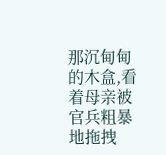那沉甸甸的木盒,看着母亲被官兵粗暴地拖拽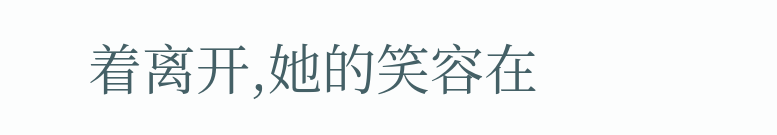着离开,她的笑容在